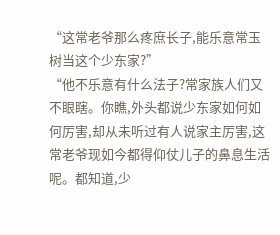“这常老爷那么疼庶长子,能乐意常玉树当这个少东家?”
“他不乐意有什么法子?常家族人们又不眼瞎。你瞧,外头都说少东家如何如何厉害,却从未听过有人说家主厉害,这常老爷现如今都得仰仗儿子的鼻息生活呢。都知道,少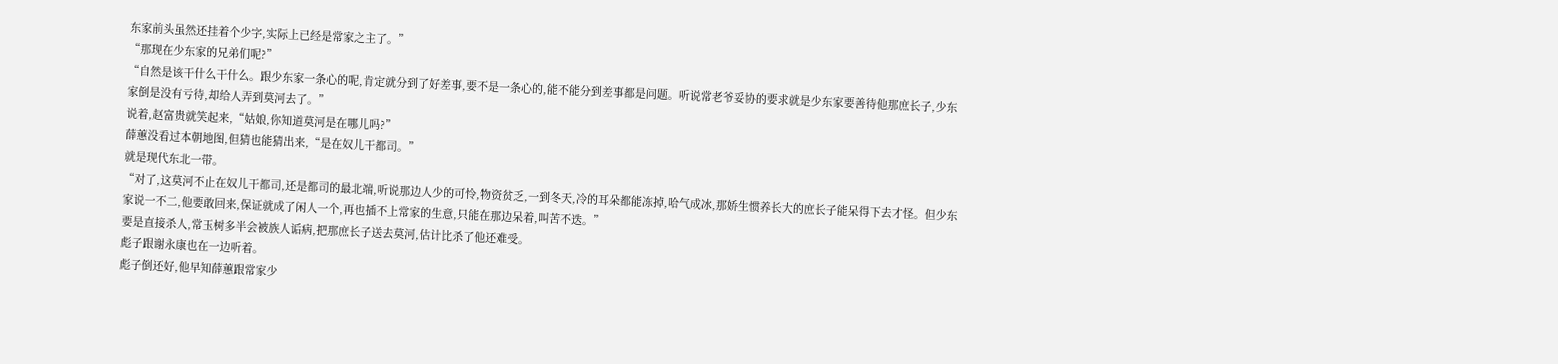东家前头虽然还挂着个少字,实际上已经是常家之主了。”
“那现在少东家的兄弟们呢?”
“自然是该干什么干什么。跟少东家一条心的呢,肯定就分到了好差事,要不是一条心的,能不能分到差事都是问题。听说常老爷妥协的要求就是少东家要善待他那庶长子,少东家倒是没有亏待,却给人弄到莫河去了。”
说着,赵富贵就笑起来,“姑娘,你知道莫河是在哪儿吗?”
薛蕙没看过本朝地图,但猜也能猜出来,“是在奴儿干都司。”
就是现代东北一带。
“对了,这莫河不止在奴儿干都司,还是都司的最北端,听说那边人少的可怜,物资贫乏,一到冬天,冷的耳朵都能冻掉,哈气成冰,那娇生惯养长大的庶长子能呆得下去才怪。但少东家说一不二,他要敢回来,保证就成了闲人一个,再也插不上常家的生意,只能在那边呆着,叫苦不迭。”
要是直接杀人,常玉树多半会被族人诟病,把那庶长子送去莫河,估计比杀了他还难受。
彪子跟谢永康也在一边听着。
彪子倒还好,他早知薛蕙跟常家少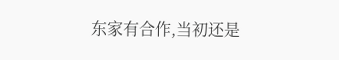东家有合作,当初还是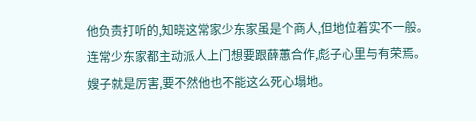他负责打听的,知晓这常家少东家虽是个商人,但地位着实不一般。
连常少东家都主动派人上门想要跟薛蕙合作,彪子心里与有荣焉。
嫂子就是厉害,要不然他也不能这么死心塌地。